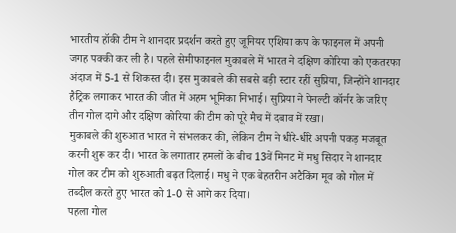भारतीय हॉकी टीम ने शानदार प्रदर्शन करते हुए जूनियर एशिया कप के फाइनल में अपनी जगह पक्की कर ली है। पहले सेमीफाइनल मुकाबले में भारत ने दक्षिण कोरिया को एकतरफा अंदाज में 5-1 से शिकस्त दी। इस मुकाबले की सबसे बड़ी स्टार रहीं सुप्रिया, जिन्होंने शानदार हैट्रिक लगाकर भारत की जीत में अहम भूमिका निभाई। सुप्रिया ने पेनल्टी कॉर्नर के जरिए तीन गोल दागे और दक्षिण कोरिया की टीम को पूरे मैच में दबाव में रखा।
मुकाबले की शुरुआत भारत ने संभलकर की, लेकिन टीम ने धीरे-धीरे अपनी पकड़ मजबूत करनी शुरू कर दी। भारत के लगातार हमलों के बीच 13वें मिनट में मधु सिदार ने शानदार गोल कर टीम को शुरुआती बढ़त दिलाई। मधु ने एक बेहतरीन अटैकिंग मूव को गोल में तब्दील करते हुए भारत को 1-0 से आगे कर दिया।
पहला गोल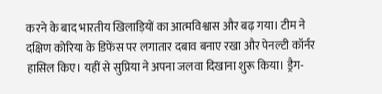करने के बाद भारतीय खिलाड़ियों का आत्मविश्वास और बढ़ गया। टीम ने दक्षिण कोरिया के डिफेंस पर लगातार दबाव बनाए रखा और पेनल्टी कॉर्नर हासिल किए। यहीं से सुप्रिया ने अपना जलवा दिखाना शुरू किया। ड्रैग-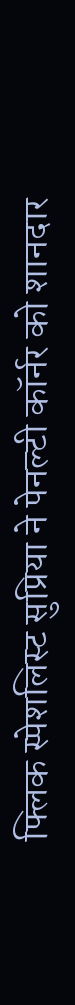फ्लिक स्पेशलिस्ट सुप्रिया ने पेनल्टी कॉर्नर को शानदार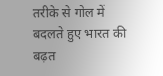तरीके से गोल में बदलते हुए भारत की बढ़त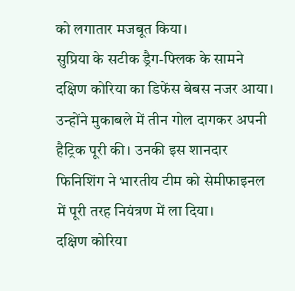को लगातार मजबूत किया।
सुप्रिया के सटीक ड्रैग-फ्लिक के सामने दक्षिण कोरिया का डिफेंस बेबस नजर आया। उन्होंने मुकाबले में तीन गोल दागकर अपनी हैट्रिक पूरी की। उनकी इस शानदार फिनिशिंग ने भारतीय टीम को सेमीफाइनल में पूरी तरह नियंत्रण में ला दिया।
दक्षिण कोरिया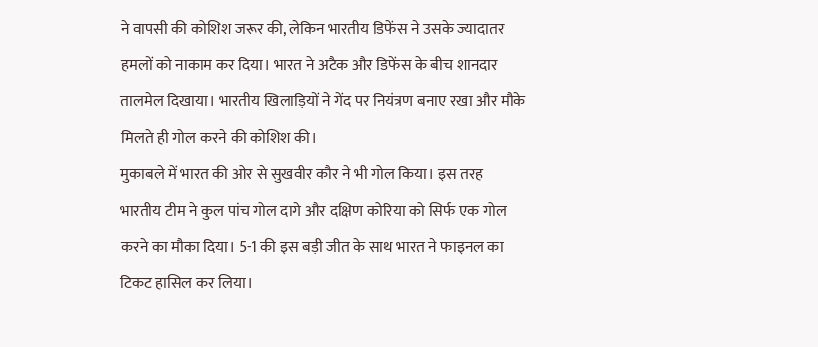ने वापसी की कोशिश जरूर की, लेकिन भारतीय डिफेंस ने उसके ज्यादातर हमलों को नाकाम कर दिया। भारत ने अटैक और डिफेंस के बीच शानदार तालमेल दिखाया। भारतीय खिलाड़ियों ने गेंद पर नियंत्रण बनाए रखा और मौके मिलते ही गोल करने की कोशिश की।
मुकाबले में भारत की ओर से सुखवीर कौर ने भी गोल किया। इस तरह भारतीय टीम ने कुल पांच गोल दागे और दक्षिण कोरिया को सिर्फ एक गोल करने का मौका दिया। 5-1 की इस बड़ी जीत के साथ भारत ने फाइनल का टिकट हासिल कर लिया।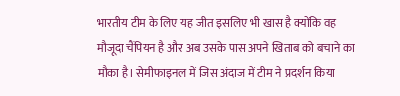भारतीय टीम के लिए यह जीत इसलिए भी खास है क्योंकि वह मौजूदा चैंपियन है और अब उसके पास अपने खिताब को बचाने का मौका है। सेमीफाइनल में जिस अंदाज में टीम ने प्रदर्शन किया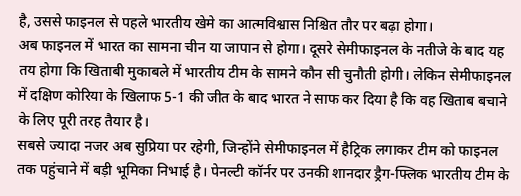है, उससे फाइनल से पहले भारतीय खेमे का आत्मविश्वास निश्चित तौर पर बढ़ा होगा।
अब फाइनल में भारत का सामना चीन या जापान से होगा। दूसरे सेमीफाइनल के नतीजे के बाद यह तय होगा कि खिताबी मुकाबले में भारतीय टीम के सामने कौन सी चुनौती होगी। लेकिन सेमीफाइनल में दक्षिण कोरिया के खिलाफ 5-1 की जीत के बाद भारत ने साफ कर दिया है कि वह खिताब बचाने के लिए पूरी तरह तैयार है।
सबसे ज्यादा नजर अब सुप्रिया पर रहेगी, जिन्होंने सेमीफाइनल में हैट्रिक लगाकर टीम को फाइनल तक पहुंचाने में बड़ी भूमिका निभाई है। पेनल्टी कॉर्नर पर उनकी शानदार ड्रैग-फ्लिक भारतीय टीम के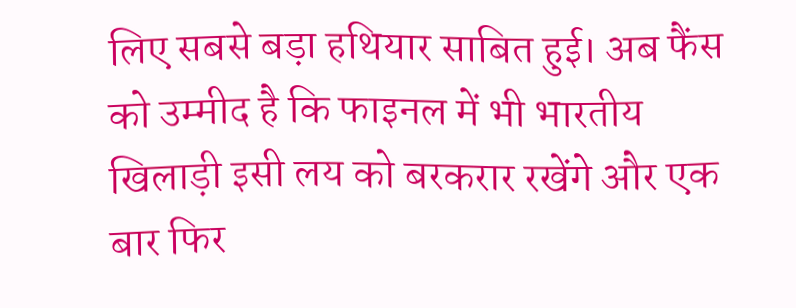लिए सबसे बड़ा हथियार साबित हुई। अब फैंस को उम्मीद है कि फाइनल में भी भारतीय खिलाड़ी इसी लय को बरकरार रखेंगे और एक बार फिर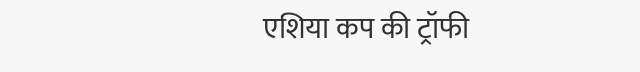एशिया कप की ट्रॉफी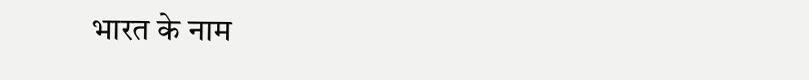भारत के नाम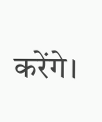करेंगे।